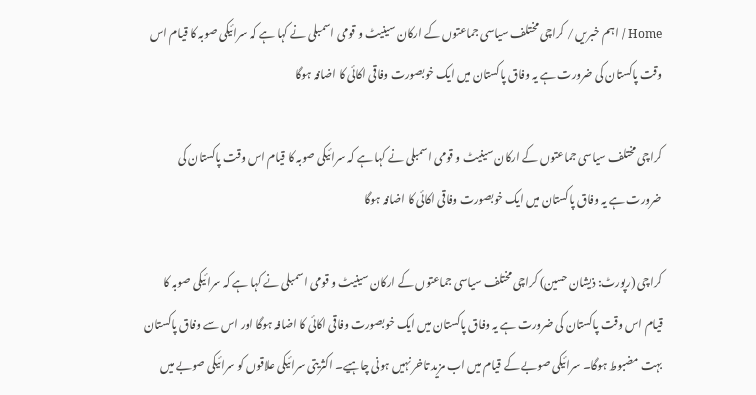Home / اہم خبریں / کراچی مختلف سیاسی جماعتوں کے ارکان سینیٹ و قومی اسمبلی نے کہا ہے کہ سرائیکی صوبہ کا قیام اس وقت پاکستان کی ضرورت ہے یہ وفاق پاکستان میں ایک خوبصورت وفاقی اکائی کا اضافہ ہوگا

کراچی مختلف سیاسی جماعتوں کے ارکان سینیٹ و قومی اسمبلی نے کہا ہے کہ سرائیکی صوبہ کا قیام اس وقت پاکستان کی ضرورت ہے یہ وفاق پاکستان میں ایک خوبصورت وفاقی اکائی کا اضافہ ہوگا

کراچی (رپورٹ: ذیشان حسین) کراچی مختلف سیاسی جماعتوں کے ارکان سینیٹ و قومی اسمبلی نے کہا ہے کہ سرائیکی صوبہ کا قیام اس وقت پاکستان کی ضرورت ہے یہ وفاق پاکستان میں ایک خوبصورت وفاقی اکائی کا اضافہ ہوگا اور اس سے وفاق پاکستان بہت مضبوط ہوگا۔ سرائیکی صوبے کے قیام میں اب مزید تاخر نہیں ہونی چاہیے۔ اکثریتی سرائیکی علاقوں کو سرائیکی صوبے میں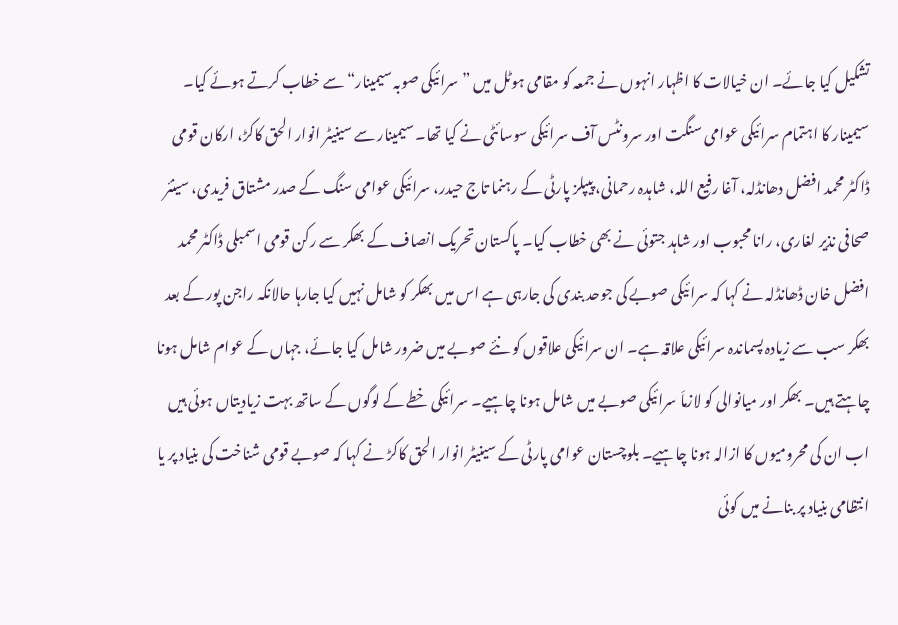تشکیل کیا جائے۔ ان خیالات کا اظہار انہوں نے جمعہ کو مقامی ہوٹل میں ”سرائیکی صوبہ سیمینار“ سے خطاب کرتے ہوئے کیا۔ سیمینار کا اہتمام سرائیکی عوامی سنگت اور سرونٹس آف سرائیکی سوسائٹی نے کیا تھا۔ سیمینار سے سینیٹر انوار الحق کاکڑ، ارکان قومی ڈاکٹر محمد افضل دھانڈلہ، آغا رفیع اللہ، شاہدہ رحمانی، پیپلز پارٹی کے رہنما تاج حیدر، سرائیکی عوامی سنگ کے صدر مشتاق فریدی، سینئر صحافی نذیر لغاری، رانا محبوب اور شاہد جتوئی نے بھی خطاب کیا۔ پاکستان تحریک انصاف کے بھکر سے رکن قومی اسمبلی ڈاکٹر محمد افضل خان ڈھانڈلہ نے کہا کہ سرائیکی صوبے کی جوحد بندی کی جارہی ہے اس میں بھکر کو شامل نہیں کیا جارہا حالانکہ راجن پور کے بعد بھکر سب سے زیادہ پسماندہ سرائیکی علاقہ ہے۔ ان سرائیکی علاقوں کو نئے صوبے میں ضرور شامل کیا جائے، جہاں کے عوام شامل ہونا چاہتے ہیں۔ بھکر اور میانوالی کو لازماَ سرائیکی صوبے میں شامل ہونا چاہیے۔ سرائیکی خطے کے لوگوں کے ساتھ بہت زیادیتاں ہوئی ہیں اب ان کی محرومیوں کا ازالہ ہونا چاہیے۔ بلوچستان عوامی پارٹی کے سینیٹر انوار الحق کاکڑ نے کہا کہ صوبے قومی شناخت کی بنیاد پر یا انتظامی بنیاد پر بنانے میں کوئی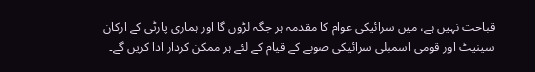قباحت نہیں ہے، میں سرائیکی عوام کا مقدمہ ہر جگہ لڑوں گا اور ہماری پارٹی کے ارکان سینیٹ اور قومی اسمبلی سرائیکی صوبے کے قیام کے لئے ہر ممکن کردار ادا کریں گے۔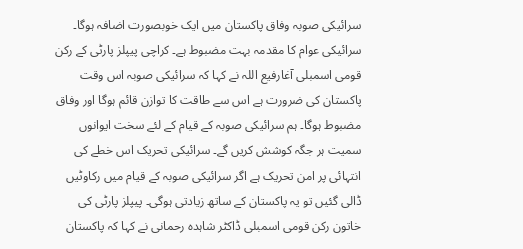سرائیکی صوبہ وفاق پاکستان میں ایک خوبصورت اضافہ ہوگا۔ سرائیکی عوام کا مقدمہ بہت مضبوط ہے۔ کراچی پیپلز پارٹی کے رکن قومی اسمبلی آغارفیع اللہ نے کہا کہ سرائیکی صوبہ اس وقت پاکستان کی ضرورت ہے اس سے طاقت کا توازن قائم ہوگا اور وفاق مضبوط ہوگا۔ ہم سرائیکی صوبہ کے قیام کے لئے سخت ایوانوں سمیت ہر جگہ کوشش کریں گے۔ سرائیکی تحریک اس خطے کی انتہائی پر امن تحریک ہے اگر سرائیکی صوبہ کے قیام میں رکاوٹیں ڈالی گئیں تو یہ پاکستان کے ساتھ زیادتی ہوگی۔ پیپلز پارٹی کی خاتون رکن قومی اسمبلی ڈاکٹر شاہدہ رحمانی نے کہا کہ پاکستان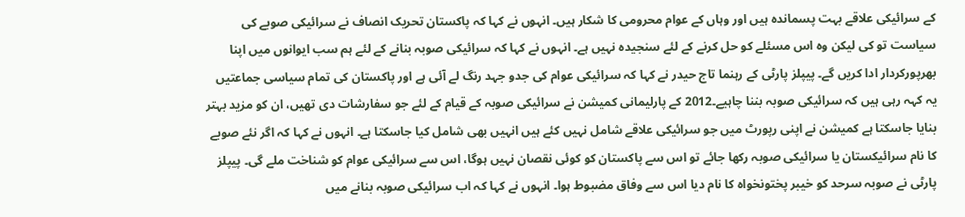کے سرائیکی علاقے بہت پسماندہ ہیں اور وہاں کے عوام محرومی کا شکار ہیں۔ انہوں نے کہا کہ پاکستان تحریک انصاف نے سرائیکی صوبے کی سیاست تو کی لیکن وہ اس مسئلے کو حل کرنے کے لئے سنجیدہ نہیں ہے۔ انہوں نے کہا کہ سرائیکی صوبہ بنانے کے لئے ہم سب ایوانوں میں اپنا بھرپورکردار ادا کریں گے۔ پیپلز پارٹی کے رہنما تاج حیدر نے کہا کہ سرائیکی عوام کی جدو جہد رنگ لے آئی ہے اور پاکستان کی تمام سیاسی جماعتیں یہ کہہ رہی ہیں کہ سرائیکی صوبہ بننا چاہیے۔2012 کے پارلیمانی کمیشن نے سرائیکی صوبہ کے قیام کے لئے جو سفارشات دی تھیں، ان کو مزید بہتر بنایا جاسکتا ہے کمیشن نے اپنی رپورٹ میں جو سرائیکی علاقے شامل نہیں کئے ہیں انہیں بھی شامل کیا جاسکتا ہے۔ انہوں نے کہا کہ اگر نئے صوبے کا نام سرائیکستان یا سرائیکی صوبہ رکھا جائے تو اس سے پاکستان کو کوئی نقصان نہیں ہوگا، اس سے سرائیکی عوام کو شناخت ملے گی۔ پیپلز پارٹی نے صوبہ سرحد کو خیبر پختونخواہ کا نام دیا اس سے وفاق مضبوط ہوا۔ انہوں نے کہا کہ اب سرائیکی صوبہ بنانے میں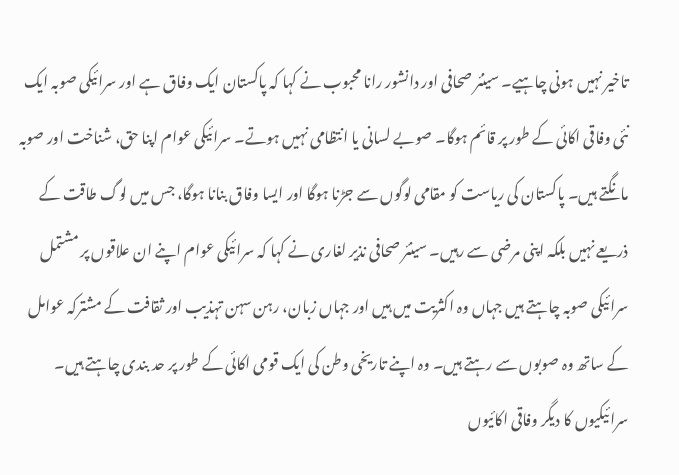تاخیر نہیں ہونی چاہیے۔ سینئر صحافی اور دانشور رانا محبوب نے کہا کہ پاکستان ایک وفاق ہے اور سرائیکی صوبہ ایک نئی وفاقی اکائی کے طور پر قائم ہوگا۔ صوبے لسانی یا انتظامی نہیں ہوتے۔ سرائیکی عوام اپنا حق، شناخت اور صوبہ مانگتے ہیں۔ پاکستان کی ریاست کو مقامی لوگوں سے جڑنا ہوگا اور ایسا وفاق بنانا ہوگا، جس میں لوگ طاقت کے ذریعے نہیں بلکہ اپنی مرضی سے رہیں۔ سینئر صحافی نذیر لغاری نے کہا کہ سرائیکی عوام اپنے ان علاقوں پر مشتمل سرائیکی صوبہ چاہتے ہیں جہاں وہ اکثریت میں ہیں اور جہاں زبان، رہن سہن تہذیب اور ثقافت کے مشترکہ عوامل کے ساتھ وہ صوبوں سے رہتے ہیں۔ وہ اپنے تاریخی وطن کی ایک قومی اکائی کے طور پر حد بندی چاہتے ہیں۔ سرائیکیوں کا دیگر وفاقی اکائیوں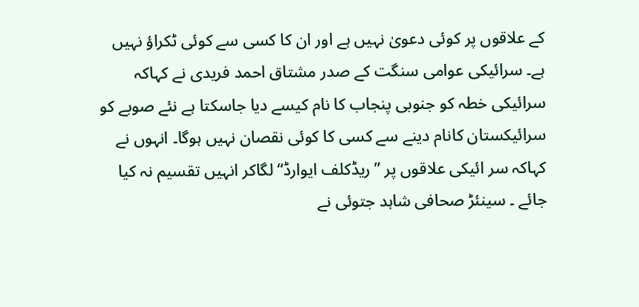کے علاقوں پر کوئی دعویٰ نہیں ہے اور ان کا کسی سے کوئی ٹکراؤ نہیں ہے۔ سرائیکی عوامی سنگت کے صدر مشتاق احمد فریدی نے کہاکہ سرائیکی خطہ کو جنوبی پنجاب کا نام کیسے دیا جاسکتا ہے نئے صوبے کو سرائیکستان کانام دینے سے کسی کا کوئی نقصان نہیں ہوگا۔ انہوں نے کہاکہ سر ائیکی علاقوں پر ”ریڈکلف ایوارڈ“ لگاکر انہیں تقسیم نہ کیا جائے ۔ سینئڑ صحافی شاہد جتوئی نے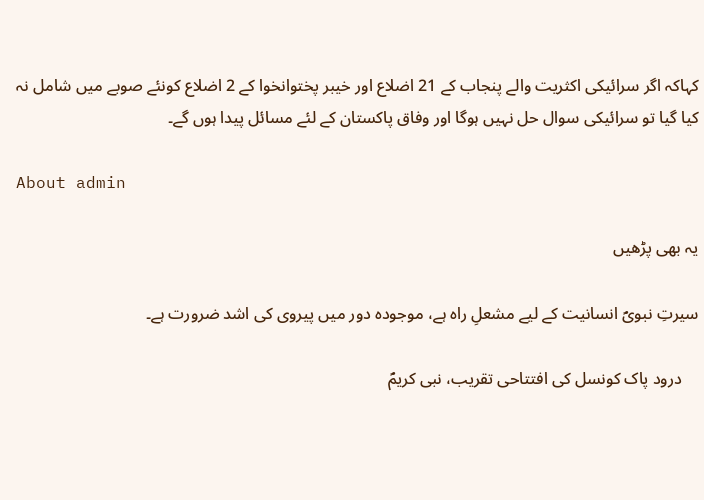کہاکہ اگر سرائیکی اکثریت والے پنجاب کے 21 اضلاع اور خیبر پختوانخوا کے 2 اضلاع کونئے صوبے میں شامل نہ کیا گیا تو سرائیکی سوال حل نہیں ہوگا اور وفاق پاکستان کے لئے مسائل پیدا ہوں گے۔

About admin

یہ بھی پڑھیں

سیرتِ نبویؐ انسانیت کے لیے مشعلِ راہ ہے، موجودہ دور میں پیروی کی اشد ضرورت ہے۔

    درود پاک کونسل کی افتتاحی تقریب، نبی کریمؐ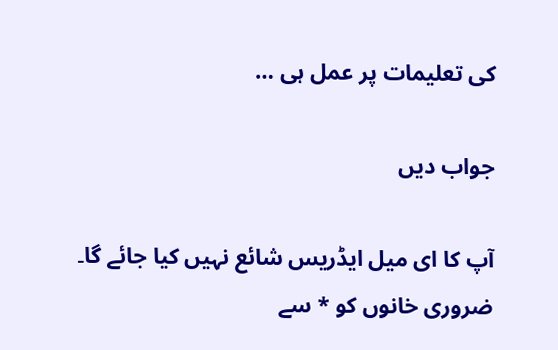کی تعلیمات پر عمل ہی …

جواب دیں

آپ کا ای میل ایڈریس شائع نہیں کیا جائے گا۔ ضروری خانوں کو * سے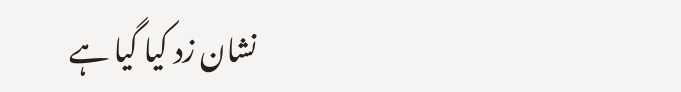نشان زد کیا گیا ہے